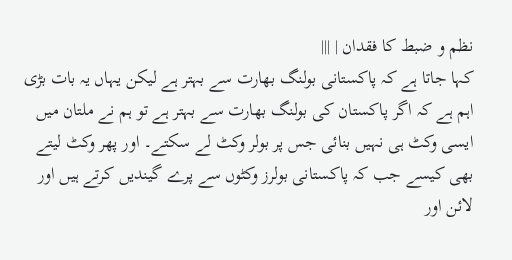نظم و ضبط کا فقدان | |||
کہا جاتا ہے کہ پاکستانی بولنگ بھارت سے بہتر ہے لیکن یہاں یہ بات بڑی اہم ہے کہ اگر پاکستان کی بولنگ بھارت سے بہتر ہے تو ہم نے ملتان میں ایسی وکٹ ہی نہیں بنائی جس پر بولر وکٹ لے سکتے۔ اور پھر وکٹ لیتے بھی کیسے جب کہ پاکستانی بولرز وکٹوں سے پرے گیندیں کرتے ہیں اور لائن اور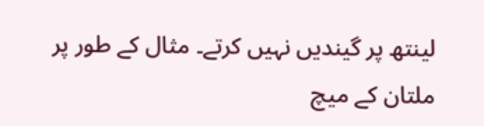لینتھ پر گیندیں نہیں کرتے۔ مثال کے طور پر ملتان کے میچ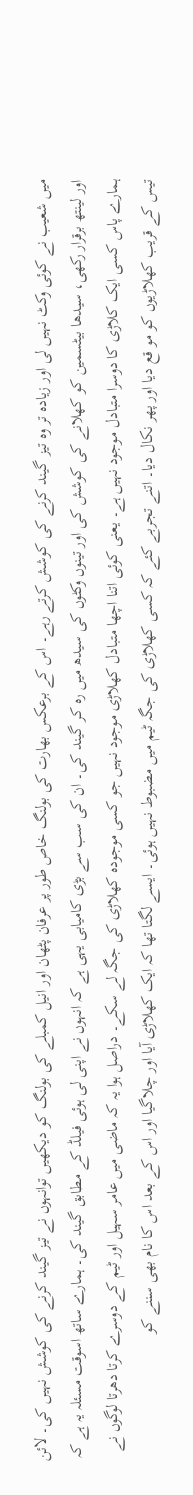میں شعیب نے کوئی وکٹ نہیں لی اور زیادہ تر وہ تیز گیند کرنے کی کوشش کرتے رہے۔ اس کے برعکس بھارت کی بولنگ خاص طور پر عرفان پٹھان اور انیل کمبلے کی بولنگ کو دیکھیں توانہوں نے تیز گیند کرنے کی کوشش نہیں کی۔ لائن اور لینتھ برقرار رکھی، سیدھا بیٹسمین کو کھلانے کی کوشش کی اور تینوں وکٹوں کی سیدھ میں رہ کر گیند کی۔ ان کی سب سے بڑی کامیابی یہی ہے کہ انہوں نے اپنی لی ہوئی فیلڈ کے مطابق گیند کی۔ ہمارے ساتھ اسوقت مسئلہ یہ ہے کہ ہمارے پاس کسی ایک کلاڑی کا دوسرا متبادل موجود نہیں ہے۔ یعنی کوئی اتنا اچھا متبادل کھلاڑی موجود نہیں جو کسی موجودہ کھلاڑی کی جگہ لے سکے۔ دراصل ہوا یہ کہ ماضی میں عامر سہیل اور ٹیم کے دوسرے کرتا دھرتا لوگوں نے تیس کے قریب کھلاڑیوں کو مو قع دیا اور پھر نکال دیا۔ اتنے تجربے کئے کہ کسی کھلاڑی کی جگہ ٹیم میں مضبوط نہیں ہوئی۔ ایسے لگتا تھا کہ ایک کھلاڑی آیا اور چلاگیا اور اس کے بعد اس کا نام بھی سننے کو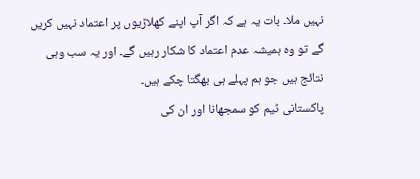نہیں ملا۔ بات یہ ہے کہ اگر آپ اپنے کھلاڑیوں پر اعتماد نہیں کریں گے تو وہ ہمیشہ عدم اعتماد کا شکار رہیں گے۔ اور یہ سب وہی نتائج ہیں جو ہم پہلے ہی بھگتا چکے ہیں۔
پاکستانی ٹیم کو سمجھانا اور ان کی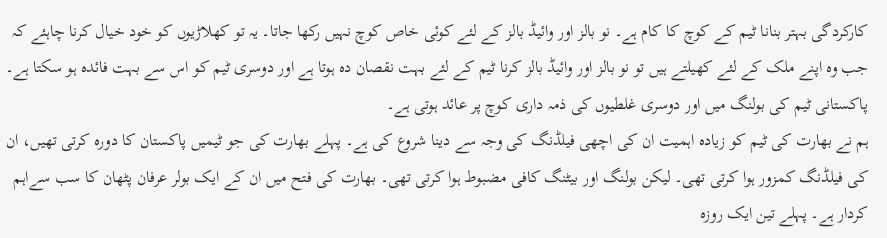کارکردگی بہتر بنانا ٹیم کے کوچ کا کام ہے۔ نو بالز اور وائیڈ بالز کے لئے کوئی خاص کوچ نہیں رکھا جاتا۔ یہ تو کھلاڑیوں کو خود خیال کرنا چاہئے کہ جب وہ اپنے ملک کے لئے کھیلتے ہیں تو نو بالز اور وائیڈ بالز کرنا ٹیم کے لئے بہت نقصان دہ ہوتا ہے اور دوسری ٹیم کو اس سے بہت فائدہ ہو سکتا ہے۔ پاکستانی ٹیم کی بولنگ میں اور دوسری غلطیوں کی ذمہ داری کوچ پر عائد ہوتی ہے۔
ہم نے بھارت کی ٹیم کو زیادہ اہمیت ان کی اچھی فیلڈنگ کی وجہ سے دینا شروع کی ہے۔ پہلے بھارت کی جو ٹیمیں پاکستان کا دورہ کرتی تھیں، ان کی فیلڈنگ کمزور ہوا کرتی تھی۔ لیکن بولنگ اور بیٹنگ کافی مضبوط ہوا کرتی تھی۔ بھارت کی فتح میں ان کے ایک بولر عرفان پٹھان کا سب سےاہم کردار ہے۔ پہلے تین ایک روزہ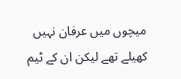میچوں میں عرفان نہیں کھیلے تھے لیکن ان کے ٹیم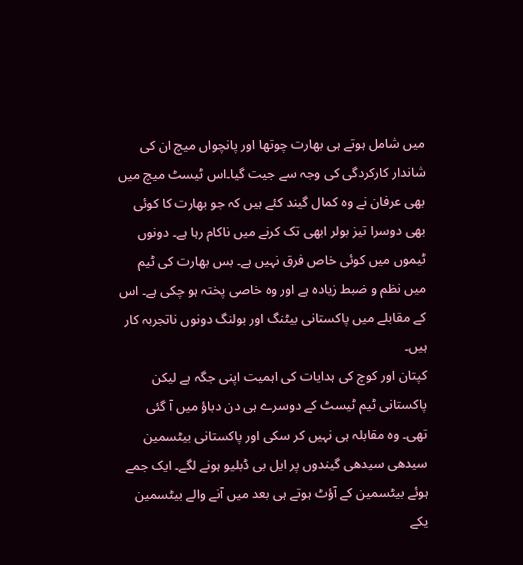میں شامل ہوتے ہی بھارت چوتھا اور پانچواں میچ ان کی شاندار کارکردگی کی وجہ سے جیت گیا۔اس ٹیسٹ میچ میں بھی عرفان نے وہ کمال گیند کئے ہیں کہ جو بھارت کا کوئی بھی دوسرا تیز بولر ابھی تک کرنے میں ناکام رہا ہے۔ دونوں ٹیموں میں کوئی خاص فرق نہیں ہے۔ بس بھارت کی ٹیم میں نظم و ضبط زیادہ ہے اور وہ خاصی پختہ ہو چکی ہے۔ اس کے مقابلے میں پاکستانی بیٹنگ اور بولنگ دونوں ناتجربہ کار ہیں۔
کپتان اور کوچ کی ہدایات کی اہمیت اپنی جگہ ہے لیکن پاکستانی ٹیم ٹیسٹ کے دوسرے ہی دن دباؤ میں آ گئی تھی۔ وہ مقابلہ ہی نہیں کر سکی اور پاکستانی بیٹسمین سیدھی سیدھی گیندوں پر ایل بی ڈبلیو ہونے لگے۔ ایک جمے ہوئے بیٹسمین کے آؤٹ ہوتے ہی بعد میں آنے والے بیٹسمین یکے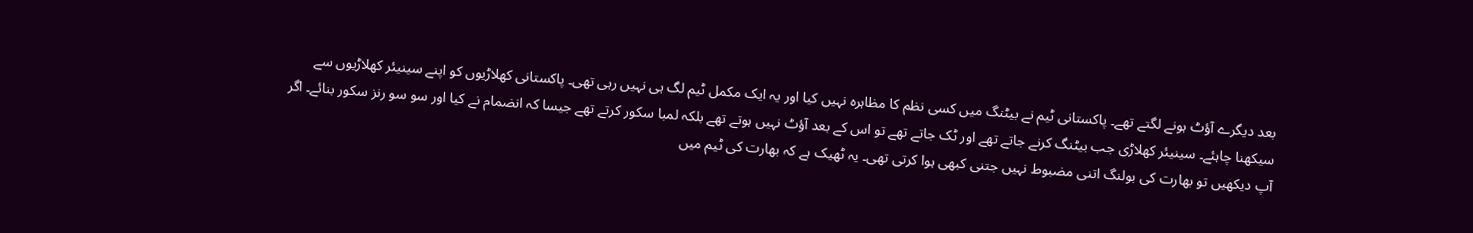بعد دیگرے آؤٹ ہونے لگتے تھے۔ پاکستانی ٹیم نے بیٹنگ میں کسی نظم کا مظاہرہ نہیں کیا اور یہ ایک مکمل ٹیم لگ ہی نہیں رہی تھی۔ پاکستانی کھلاڑیوں کو اپنے سینیئر کھلاڑیوں سے سیکھنا چاہئے۔ سینیئر کھلاڑی جب بیٹنگ کرنے جاتے تھے اور ٹک جاتے تھے تو اس کے بعد آؤٹ نہیں ہوتے تھے بلکہ لمبا سکور کرتے تھے جیسا کہ انضمام نے کیا اور سو سو رنز سکور بنائے۔ اگر آپ دیکھیں تو بھارت کی بولنگ اتنی مضبوط نہیں جتنی کبھی ہوا کرتی تھی۔ یہ ٹھیک ہے کہ بھارت کی ٹیم میں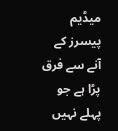میڈیم پیسرز کے آنے سے فرق پڑا ہے جو پہلے نہیں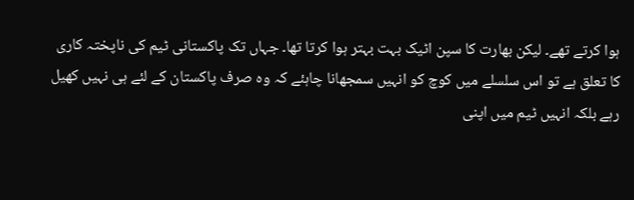ہوا کرتے تھے۔ لیکن بھارت کا سپن اٹیک بہت بہتر ہوا کرتا تھا۔ جہاں تک پاکستانی ٹیم کی ناپختہ کاری کا تعلق ہے تو اس سلسلے میں کوچ کو انہیں سمجھانا چاہئے کہ وہ صرف پاکستان کے لئے ہی نہیں کھیل رہے بلکہ انہیں ٹیم میں اپنی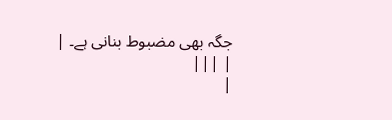جگہ بھی مضبوط بنانی ہے۔ |
| |||
|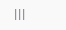|||